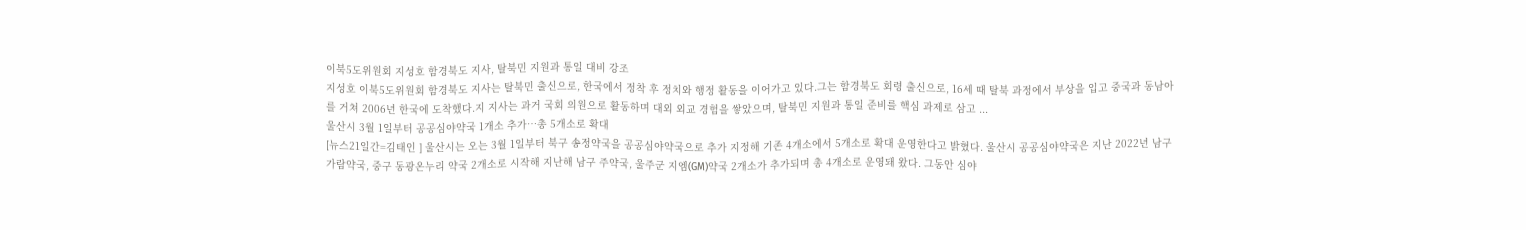이북5도위원회 지성호 함경북도 지사, 탈북민 지원과 통일 대비 강조
지성호 이북5도위원회 함경북도 지사는 탈북민 출신으로, 한국에서 정착 후 정치와 행정 활동을 이어가고 있다.그는 함경북도 회령 출신으로, 16세 때 탈북 과정에서 부상을 입고 중국과 동남아를 거쳐 2006년 한국에 도착했다.지 지사는 과거 국회 의원으로 활동하며 대외 외교 경험을 쌓았으며, 탈북민 지원과 통일 준비를 핵심 과제로 삼고 ...
울산시 3월 1일부터 공공심야약국 1개소 추가…총 5개소로 확대
[뉴스21일간=김태인 ] 울산시는 오는 3월 1일부터 북구 송정약국을 공공심야약국으로 추가 지정해 기존 4개소에서 5개소로 확대 운영한다고 밝혔다. 울산시 공공심야약국은 지난 2022년 남구 가람약국, 중구 동광온누리 약국 2개소로 시작해 지난해 남구 주약국, 울주군 지엠(GM)약국 2개소가 추가되며 총 4개소로 운영돼 왔다. 그동안 심야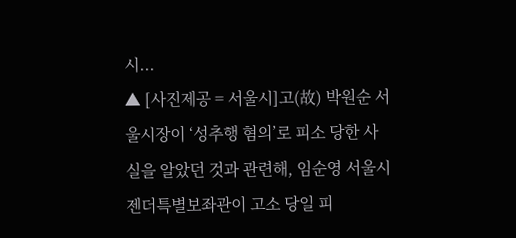시...
▲ [사진제공 = 서울시]고(故) 박원순 서울시장이 ‘성추행 혐의’로 피소 당한 사실을 알았던 것과 관련해, 임순영 서울시 젠더특별보좌관이 고소 당일 피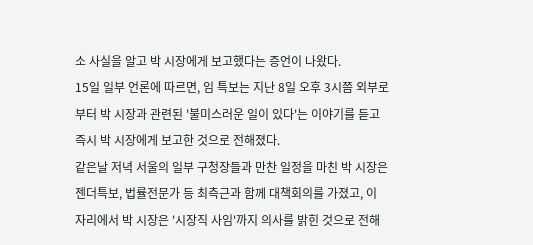소 사실을 알고 박 시장에게 보고했다는 증언이 나왔다.
15일 일부 언론에 따르면, 임 특보는 지난 8일 오후 3시쯤 외부로부터 박 시장과 관련된 '불미스러운 일이 있다'는 이야기를 듣고 즉시 박 시장에게 보고한 것으로 전해졌다.
같은날 저녁 서울의 일부 구청장들과 만찬 일정을 마친 박 시장은 젠더특보, 법률전문가 등 최측근과 함께 대책회의를 가졌고, 이 자리에서 박 시장은 '시장직 사임'까지 의사를 밝힌 것으로 전해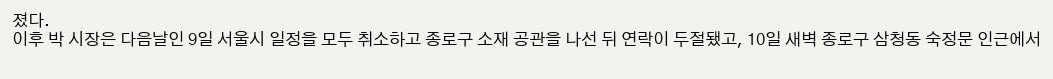졌다.
이후 박 시장은 다음날인 9일 서울시 일정을 모두 취소하고 종로구 소재 공관을 나선 뒤 연락이 두절됐고, 10일 새벽 종로구 삼청동 숙정문 인근에서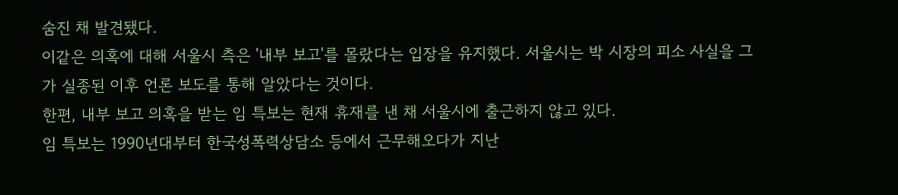숨진 채 발견됐다.
이같은 의혹에 대해 서울시 측은 '내부 보고'를 몰랐다는 입장을 유지했다. 서울시는 박 시장의 피소 사실을 그가 실종된 이후 언론 보도를 통해 알았다는 것이다.
한편, 내부 보고 의혹을 받는 임 특보는 현재 휴재를 낸 채 서울시에 출근하지 않고 있다.
임 특보는 1990년대부터 한국성폭력상담소 등에서 근무해오다가 지난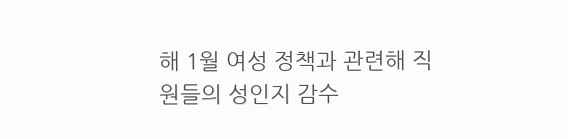해 1월 여성 정책과 관련해 직원들의 성인지 감수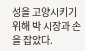성을 고양시키기 위해 박 시장과 손을 잡았다.